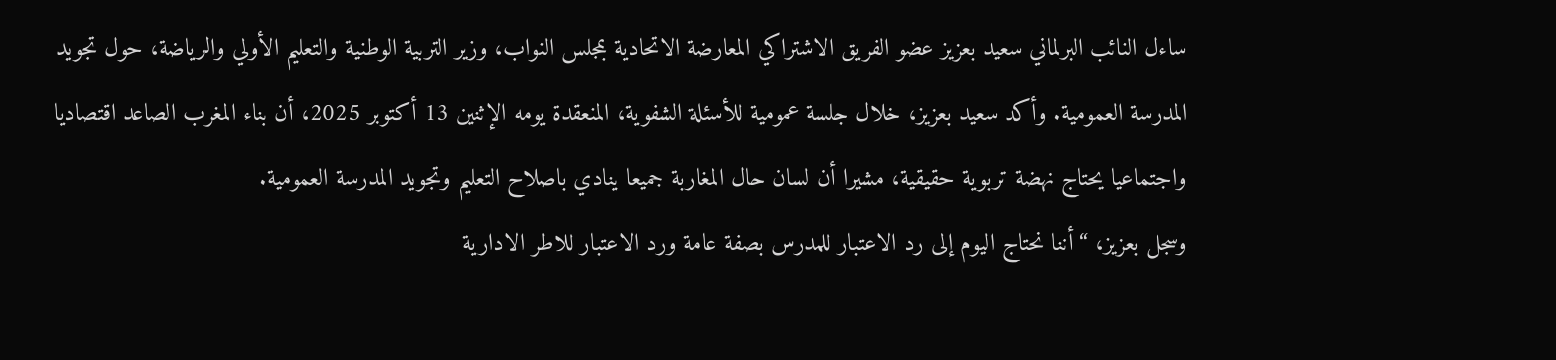ساءل النائب البرلماني سعيد بعزيز عضو الفريق الاشتراكي المعارضة الاتحادية بمجلس النواب، وزير التربية الوطنية والتعليم الأولي والرياضة، حول تجويد المدرسة العمومية. وأكد سعيد بعزيز، خلال جلسة عمومية للأسئلة الشفوية، المنعقدة يومه الإثنين 13 أكتوبر 2025، أن بناء المغرب الصاعد اقتصاديا واجتماعيا يحتاج نهضة تربوية حقيقية، مشيرا أن لسان حال المغاربة جميعا ينادي باصلاح التعليم وتجويد المدرسة العمومية.
وسجل بعزيز، “أننا نحتاج اليوم إلى رد الاعتبار للمدرس بصفة عامة ورد الاعتبار للاطر الادارية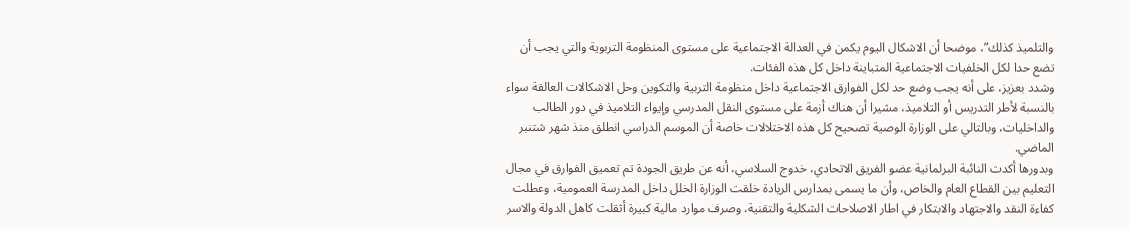والتلميذ كذلك”، موضحا أن الاشكال اليوم يكمن في العدالة الاجتماعية على مستوى المنظومة التربوية والتي يجب أن تضع حدا لكل الخلفيات الاجتماعية المتباينة داخل كل هذه الفئات.
وشدد بعزيز، على أنه يجب وضع حد لكل الفوارق الاجتماعية داخل منظومة التربية والتكوين وحل الاشكالات العالقة سواء بالنسبة لأطر التدريس أو التلاميذ، مشيرا أن هناك أزمة على مستوى النقل المدرسي وإيواء التلاميذ في دور الطالب والداخليات، وبالتالي على الوزارة الوصية تصحيح كل هذه الاختلالات خاصة أن الموسم الدراسي انطلق منذ شهر شتنبر الماضي.
وبدورها أكدت النائبة البرلمانية عضو الفريق الاتحادي، خدوج السلاسي، أنه عن طريق الجودة تم تعميق الفوارق في مجال التعليم بين القطاع العام والخاص، وأن ما يسمى بمدارس الريادة خلقت الوزارة الخلل داخل المدرسة العمومية، وعطلت كفاءة النقد والاجتهاد والابتكار في اطار الاصلاحات الشكلية والتقنية، وصرف موارد مالية كبيرة أثقلت كاهل الدولة والاسر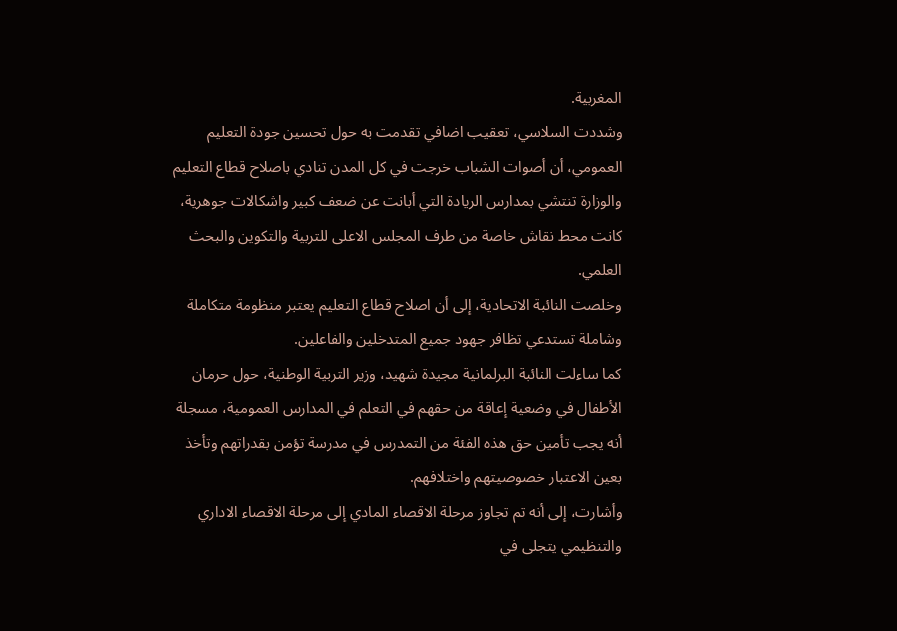المغربية.
وشددت السلاسي، تعقيب اضافي تقدمت به حول تحسين جودة التعليم العمومي، أن أصوات الشباب خرجت في كل المدن تنادي باصلاح قطاع التعليم والوزارة تنتشي بمدارس الريادة التي أبانت عن ضعف كبير واشكالات جوهرية، كانت محط نقاش خاصة من طرف المجلس الاعلى للتربية والتكوين والبحث العلمي.
وخلصت النائبة الاتحادية، إلى أن اصلاح قطاع التعليم يعتبر منظومة متكاملة وشاملة تستدعي تظافر جهود جميع المتدخلين والفاعلين.
كما ساءلت النائبة البرلمانية مجيدة شهيد، وزير التربية الوطنية، حول حرمان الأطفال في وضعية إعاقة من حقهم في التعلم في المدارس العمومية، مسجلة أنه يجب تأمين حق هذه الفئة من التمدرس في مدرسة تؤمن بقدراتهم وتأخذ بعين الاعتبار خصوصيتهم واختلافهم.
وأشارت، إلى أنه تم تجاوز مرحلة الاقصاء المادي إلى مرحلة الاقصاء الاداري والتنظيمي يتجلى في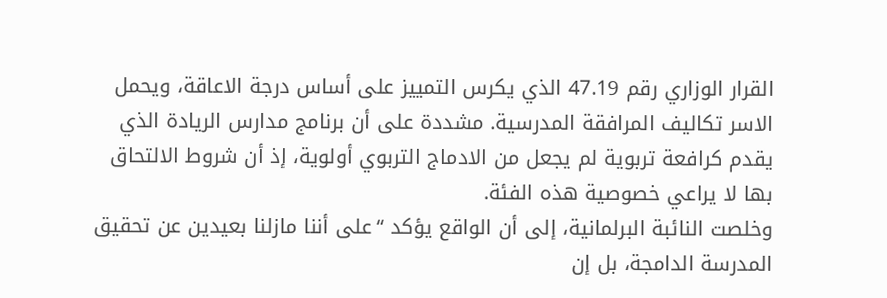القرار الوزاري رقم 47.19 الذي يكرس التمييز على أساس درجة الاعاقة، ويحمل الاسر تكاليف المرافقة المدرسية. مشددة على أن برنامج مدارس الريادة الذي يقدم كرافعة تربوية لم يجعل من الادماج التربوي أولوية، إذ أن شروط الالتحاق بها لا يراعي خصوصية هذه الفئة.
وخلصت النائبة البرلمانية، إلى أن الواقع يؤكد “على أننا مازلنا بعيدين عن تحقيق المدرسة الدامجة، بل إن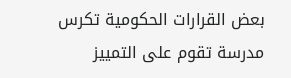بعض القرارات الحكومية تكرس مدرسة تقوم على التمييز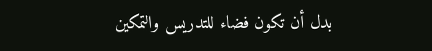بدل أن تكون فضاء للتدريس والتمكين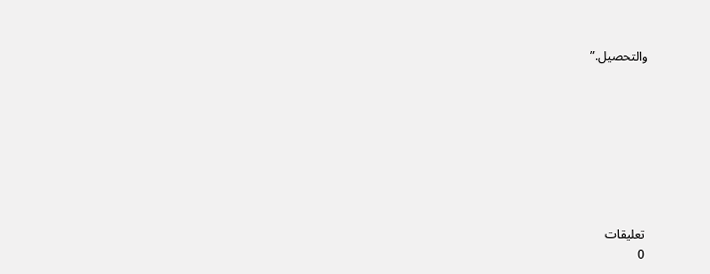والتحصيل.”








تعليقات
0